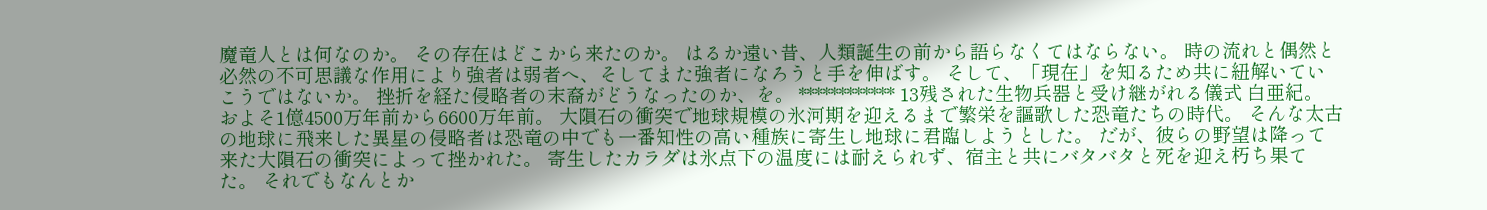魔竜人とは何なのか。 その存在はどこから来たのか。 はるか遠い昔、人類誕生の前から語らなくてはならない。 時の流れと偶然と必然の不可思議な作用により強者は弱者へ、そしてまた強者になろうと手を伸ばす。 そして、「現在」を知るため共に紐解いていこうではないか。 挫折を経た侵略者の末裔がどうなったのか、を。 ************ 13残された生物兵器と受け継がれる儀式 白亜紀。 およそ1億4500万年前から6600万年前。 大隕石の衝突で地球規模の氷河期を迎えるまで繁栄を謳歌した恐竜たちの時代。 そんな太古の地球に飛来した異星の侵略者は恐竜の中でも一番知性の高い種族に寄生し地球に君臨しようとした。 だが、彼らの野望は降って来た大隕石の衝突によって挫かれた。 寄生したカラダは氷点下の温度には耐えられず、宿主と共にバタバタと死を迎え朽ち果てた。 それでもなんとか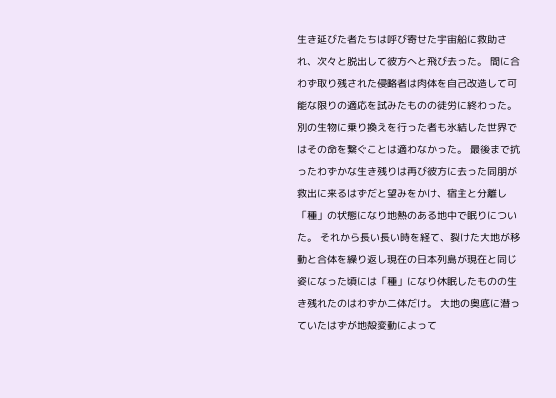生き延びた者たちは呼び寄せた宇宙船に救助され、次々と脱出して彼方へと飛び去った。 間に合わず取り残された侵略者は肉体を自己改造して可能な限りの適応を試みたものの徒労に終わった。 別の生物に乗り換えを行った者も氷結した世界ではその命を繋ぐことは適わなかった。 最後まで抗ったわずかな生き残りは再び彼方に去った同朋が救出に来るはずだと望みをかけ、宿主と分離し「種」の状態になり地熱のある地中で眠りについた。 それから長い長い時を経て、裂けた大地が移動と合体を繰り返し現在の日本列島が現在と同じ姿になった頃には「種」になり休眠したものの生き残れたのはわずか二体だけ。 大地の奥底に潜っていたはずが地殻変動によって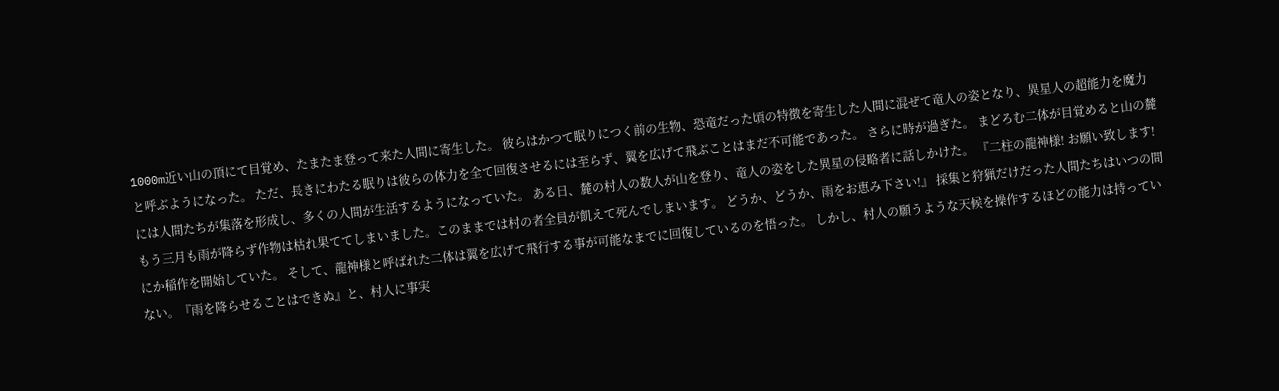1000m近い山の頂にて目覚め、たまたま登って来た人間に寄生した。 彼らはかつて眠りにつく前の生物、恐竜だった頃の特徴を寄生した人間に混ぜて竜人の姿となり、異星人の超能力を魔力と呼ぶようになった。 ただ、長きにわたる眠りは彼らの体力を全て回復させるには至らず、翼を広げて飛ぶことはまだ不可能であった。 さらに時が過ぎた。 まどろむ二体が目覚めると山の麓には人間たちが集落を形成し、多くの人間が生活するようになっていた。 ある日、麓の村人の数人が山を登り、竜人の姿をした異星の侵略者に話しかけた。 『二柱の龍神様! お願い致します! もう三月も雨が降らず作物は枯れ果ててしまいました。このままでは村の者全員が飢えて死んでしまいます。 どうか、どうか、雨をお恵み下さい!』 採集と狩猟だけだった人間たちはいつの間にか稲作を開始していた。 そして、龍神様と呼ばれた二体は翼を広げて飛行する事が可能なまでに回復しているのを悟った。 しかし、村人の願うような天候を操作するほどの能力は持っていない。『雨を降らせることはできぬ』と、村人に事実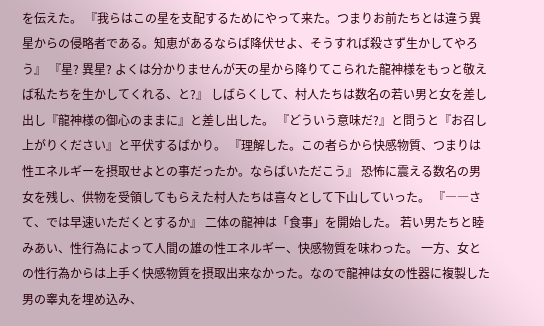を伝えた。 『我らはこの星を支配するためにやって来た。つまりお前たちとは違う異星からの侵略者である。知恵があるならば降伏せよ、そうすれば殺さず生かしてやろう』 『星? 異星? よくは分かりませんが天の星から降りてこられた龍神様をもっと敬えば私たちを生かしてくれる、と?』 しばらくして、村人たちは数名の若い男と女を差し出し『龍神様の御心のままに』と差し出した。 『どういう意味だ?』と問うと『お召し上がりください』と平伏するばかり。 『理解した。この者らから快感物質、つまりは性エネルギーを摂取せよとの事だったか。ならばいただこう』 恐怖に震える数名の男女を残し、供物を受領してもらえた村人たちは喜々として下山していった。 『――さて、では早速いただくとするか』 二体の龍神は「食事」を開始した。 若い男たちと睦みあい、性行為によって人間の雄の性エネルギー、快感物質を味わった。 一方、女との性行為からは上手く快感物質を摂取出来なかった。なので龍神は女の性器に複製した男の睾丸を埋め込み、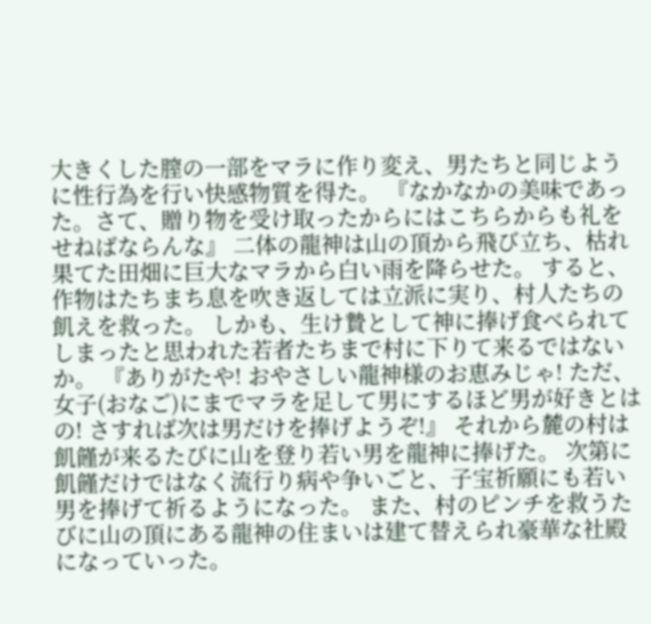大きくした膣の一部をマラに作り変え、男たちと同じように性行為を行い快感物質を得た。 『なかなかの美味であった。さて、贈り物を受け取ったからにはこちらからも礼をせねばならんな』 二体の龍神は山の頂から飛び立ち、枯れ果てた田畑に巨大なマラから白い雨を降らせた。 すると、作物はたちまち息を吹き返しては立派に実り、村人たちの飢えを救った。 しかも、生け贄として神に捧げ食べられてしまったと思われた若者たちまで村に下りて来るではないか。 『ありがたや! おやさしい龍神様のお恵みじゃ! ただ、女子(おなご)にまでマラを足して男にするほど男が好きとはの! さすれば次は男だけを捧げようぞ!』 それから麓の村は飢饉が来るたびに山を登り若い男を龍神に捧げた。 次第に飢饉だけではなく流行り病や争いごと、子宝祈願にも若い男を捧げて祈るようになった。 また、村のピンチを救うたびに山の頂にある龍神の住まいは建て替えられ豪華な社殿になっていった。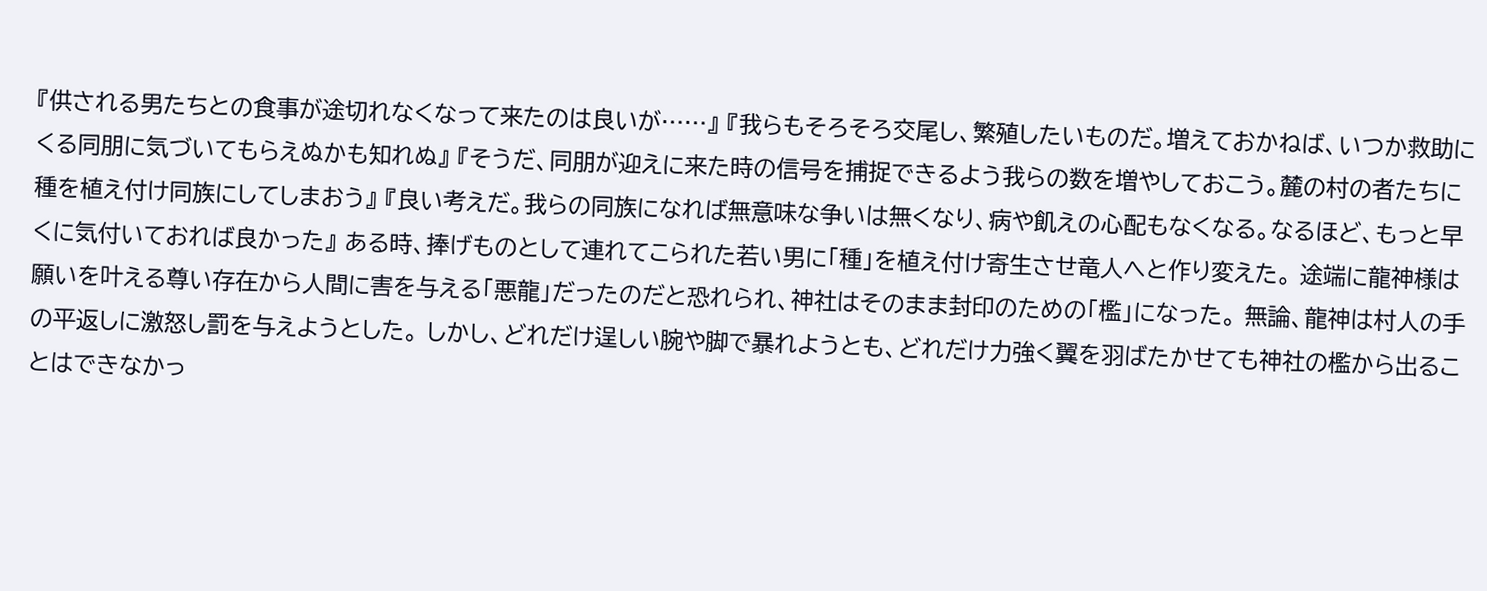『供される男たちとの食事が途切れなくなって来たのは良いが……』 『我らもそろそろ交尾し、繁殖したいものだ。増えておかねば、いつか救助にくる同朋に気づいてもらえぬかも知れぬ』 『そうだ、同朋が迎えに来た時の信号を捕捉できるよう我らの数を増やしておこう。麓の村の者たちに種を植え付け同族にしてしまおう』 『良い考えだ。我らの同族になれば無意味な争いは無くなり、病や飢えの心配もなくなる。なるほど、もっと早くに気付いておれば良かった』 ある時、捧げものとして連れてこられた若い男に「種」を植え付け寄生させ竜人へと作り変えた。 途端に龍神様は願いを叶える尊い存在から人間に害を与える「悪龍」だったのだと恐れられ、神社はそのまま封印のための「檻」になった。 無論、龍神は村人の手の平返しに激怒し罰を与えようとした。 しかし、どれだけ逞しい腕や脚で暴れようとも、どれだけ力強く翼を羽ばたかせても神社の檻から出ることはできなかっ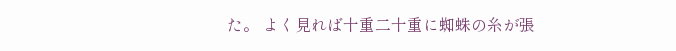た。 よく見れば十重二十重に蜘蛛の糸が張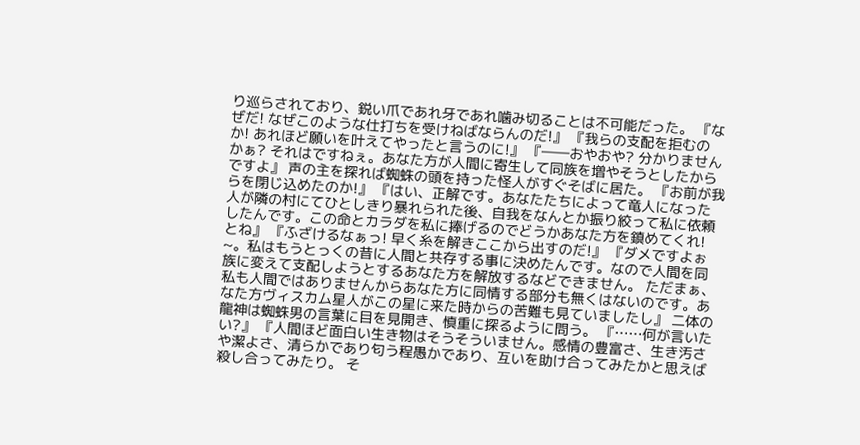り巡らされており、鋭い爪であれ牙であれ噛み切ることは不可能だった。 『なぜだ! なぜこのような仕打ちを受けねばならんのだ!』 『我らの支配を拒むのか! あれほど願いを叶えてやったと言うのに!』 『――おやおや? 分かりませんかぁ? それはですねぇ。あなた方が人間に寄生して同族を増やそうとしたからですよ』 声の主を探れば蜘蛛の頭を持った怪人がすぐそばに居た。 『お前が我らを閉じ込めたのか!』 『はい、正解です。あなたたちによって竜人になった人が隣の村にてひとしきり暴れられた後、自我をなんとか振り絞って私に依頼したんです。この命とカラダを私に捧げるのでどうかあなた方を鎮めてくれ! とね』 『ふざけるなぁっ! 早く糸を解きここから出すのだ!』 『ダメですよぉ~。私はもうとっくの昔に人間と共存する事に決めたんです。なので人間を同族に変えて支配しようとするあなた方を解放するなどできません。 ただまぁ、私も人間ではありませんからあなた方に同情する部分も無くはないのです。あなた方ヴィスカム星人がこの星に来た時からの苦難も見ていましたし』 二体の龍神は蜘蛛男の言葉に目を見開き、慎重に探るように問う。 『……何が言いたい?』 『人間ほど面白い生き物はそうそういません。感情の豊富さ、生き汚さや潔よさ、清らかであり匂う程愚かであり、互いを助け合ってみたかと思えば殺し合ってみたり。 そ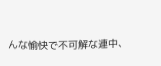んな愉快で不可解な連中、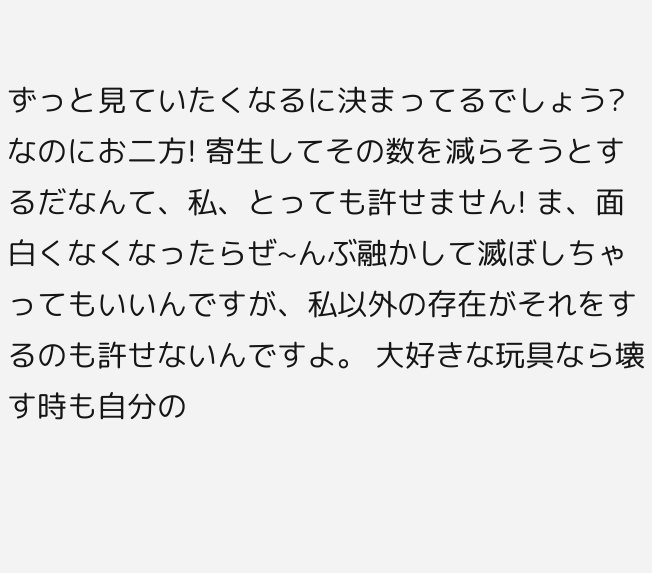ずっと見ていたくなるに決まってるでしょう? なのにお二方! 寄生してその数を減らそうとするだなんて、私、とっても許せません! ま、面白くなくなったらぜ~んぶ融かして滅ぼしちゃってもいいんですが、私以外の存在がそれをするのも許せないんですよ。 大好きな玩具なら壊す時も自分の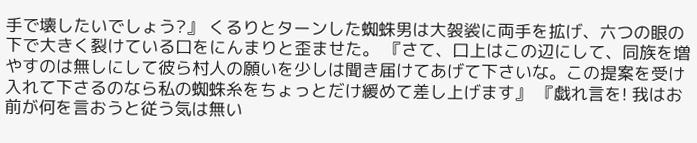手で壊したいでしょう?』 くるりとターンした蜘蛛男は大袈裟に両手を拡げ、六つの眼の下で大きく裂けている口をにんまりと歪ませた。 『さて、口上はこの辺にして、同族を増やすのは無しにして彼ら村人の願いを少しは聞き届けてあげて下さいな。この提案を受け入れて下さるのなら私の蜘蛛糸をちょっとだけ緩めて差し上げます』 『戯れ言を! 我はお前が何を言おうと従う気は無い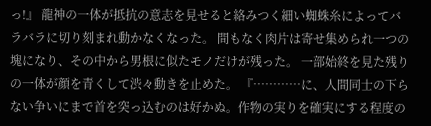っ!』 龍神の一体が抵抗の意志を見せると絡みつく細い蜘蛛糸によってバラバラに切り刻まれ動かなくなった。 間もなく肉片は寄せ集められ一つの塊になり、その中から男根に似たモノだけが残った。 一部始終を見た残りの一体が顔を青くして渋々動きを止めた。 『…………に、人間同士の下らない争いにまで首を突っ込むのは好かぬ。作物の実りを確実にする程度の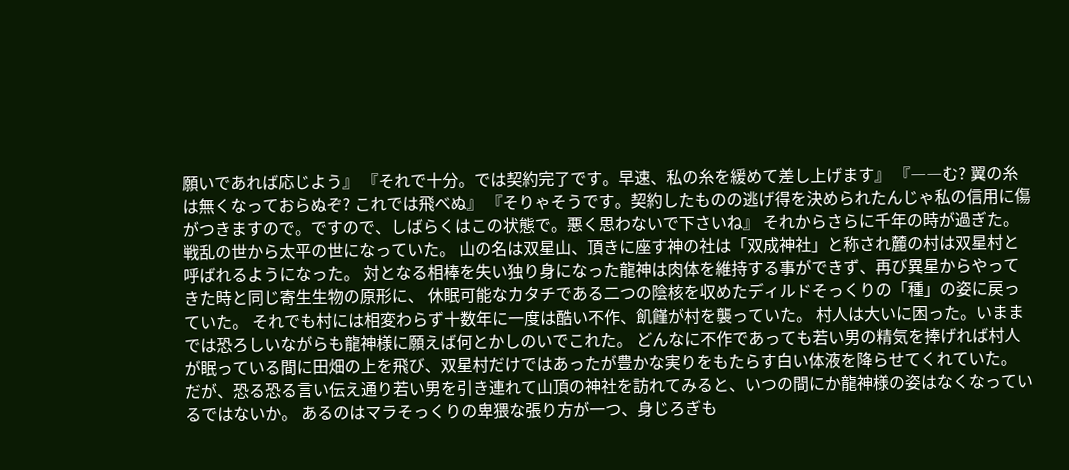願いであれば応じよう』 『それで十分。では契約完了です。早速、私の糸を緩めて差し上げます』 『――む? 翼の糸は無くなっておらぬぞ? これでは飛べぬ』 『そりゃそうです。契約したものの逃げ得を決められたんじゃ私の信用に傷がつきますので。ですので、しばらくはこの状態で。悪く思わないで下さいね』 それからさらに千年の時が過ぎた。 戦乱の世から太平の世になっていた。 山の名は双星山、頂きに座す神の社は「双成神社」と称され麓の村は双星村と呼ばれるようになった。 対となる相棒を失い独り身になった龍神は肉体を維持する事ができず、再び異星からやってきた時と同じ寄生生物の原形に、 休眠可能なカタチである二つの陰核を収めたディルドそっくりの「種」の姿に戻っていた。 それでも村には相変わらず十数年に一度は酷い不作、飢饉が村を襲っていた。 村人は大いに困った。いままでは恐ろしいながらも龍神様に願えば何とかしのいでこれた。 どんなに不作であっても若い男の精気を捧げれば村人が眠っている間に田畑の上を飛び、双星村だけではあったが豊かな実りをもたらす白い体液を降らせてくれていた。 だが、恐る恐る言い伝え通り若い男を引き連れて山頂の神社を訪れてみると、いつの間にか龍神様の姿はなくなっているではないか。 あるのはマラそっくりの卑猥な張り方が一つ、身じろぎも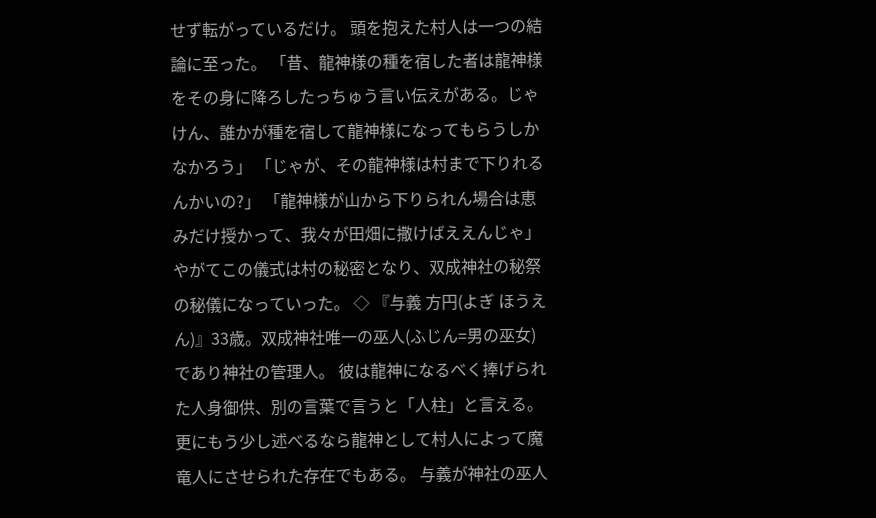せず転がっているだけ。 頭を抱えた村人は一つの結論に至った。 「昔、龍神様の種を宿した者は龍神様をその身に降ろしたっちゅう言い伝えがある。じゃけん、誰かが種を宿して龍神様になってもらうしかなかろう」 「じゃが、その龍神様は村まで下りれるんかいの?」 「龍神様が山から下りられん場合は恵みだけ授かって、我々が田畑に撒けばええんじゃ」 やがてこの儀式は村の秘密となり、双成神社の秘祭の秘儀になっていった。 ◇ 『与義 方円(よぎ ほうえん)』33歳。双成神社唯一の巫人(ふじん=男の巫女)であり神社の管理人。 彼は龍神になるべく捧げられた人身御供、別の言葉で言うと「人柱」と言える。 更にもう少し述べるなら龍神として村人によって魔竜人にさせられた存在でもある。 与義が神社の巫人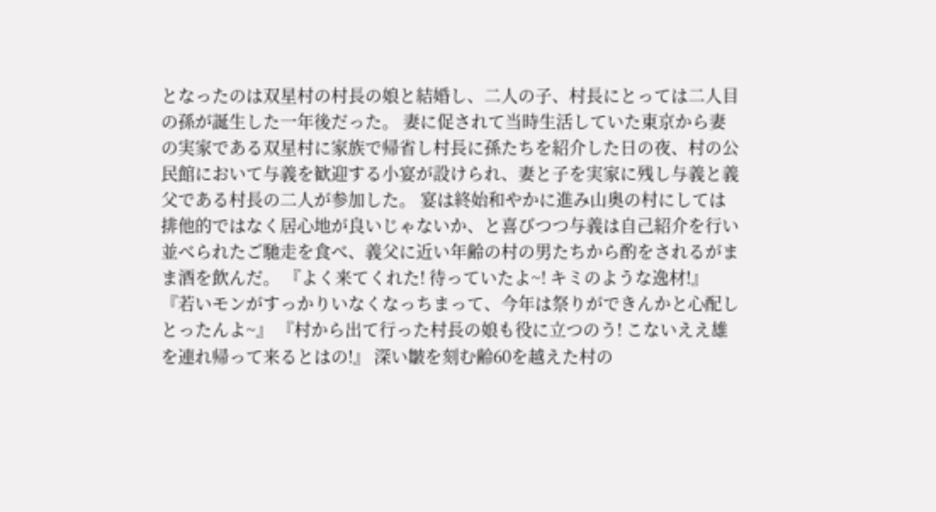となったのは双星村の村長の娘と結婚し、二人の子、村長にとっては二人目の孫が誕生した一年後だった。 妻に促されて当時生活していた東京から妻の実家である双星村に家族で帰省し村長に孫たちを紹介した日の夜、村の公民館において与義を歓迎する小宴が設けられ、妻と子を実家に残し与義と義父である村長の二人が参加した。 宴は終始和やかに進み山奥の村にしては排他的ではなく居心地が良いじゃないか、と喜びつつ与義は自己紹介を行い並べられたご馳走を食べ、義父に近い年齢の村の男たちから酌をされるがまま酒を飲んだ。 『よく来てくれた! 待っていたよ~! キミのような逸材!』 『若いモンがすっかりいなくなっちまって、今年は祭りができんかと心配しとったんよ~』 『村から出て行った村長の娘も役に立つのう! こないええ雄を連れ帰って来るとはの!』 深い皺を刻む齢60を越えた村の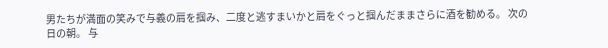男たちが満面の笑みで与義の肩を掴み、二度と逃すまいかと肩をぐっと掴んだままさらに酒を勧める。 次の日の朝。 与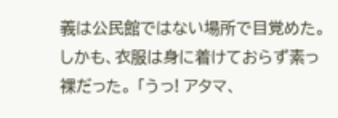義は公民館ではない場所で目覚めた。 しかも、衣服は身に着けておらず素っ裸だった。 「うっ! アタマ、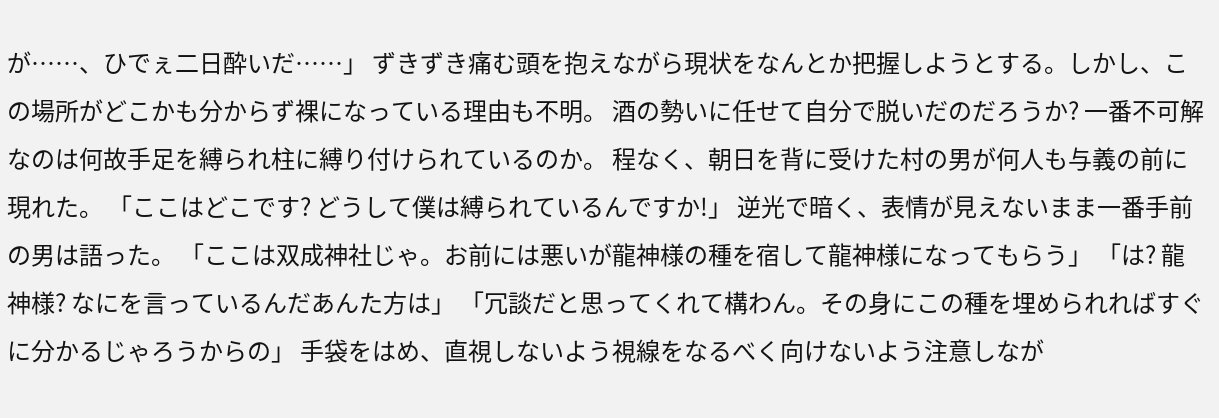が……、ひでぇ二日酔いだ……」 ずきずき痛む頭を抱えながら現状をなんとか把握しようとする。しかし、この場所がどこかも分からず裸になっている理由も不明。 酒の勢いに任せて自分で脱いだのだろうか? 一番不可解なのは何故手足を縛られ柱に縛り付けられているのか。 程なく、朝日を背に受けた村の男が何人も与義の前に現れた。 「ここはどこです? どうして僕は縛られているんですか!」 逆光で暗く、表情が見えないまま一番手前の男は語った。 「ここは双成神社じゃ。お前には悪いが龍神様の種を宿して龍神様になってもらう」 「は? 龍神様? なにを言っているんだあんた方は」 「冗談だと思ってくれて構わん。その身にこの種を埋められればすぐに分かるじゃろうからの」 手袋をはめ、直視しないよう視線をなるべく向けないよう注意しなが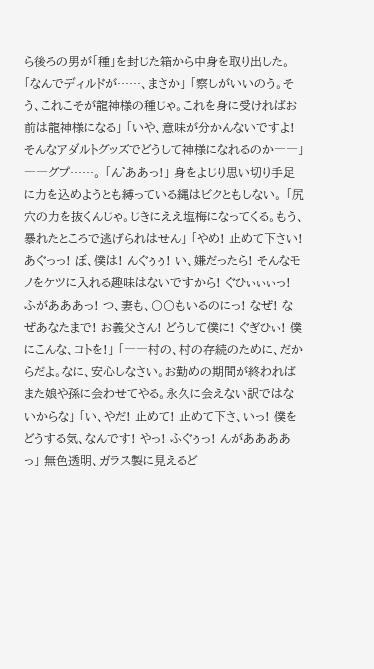ら後ろの男が「種」を封じた箱から中身を取り出した。 「なんでディルドが……、まさか」 「察しがいいのう。そう、これこそが龍神様の種じゃ。これを身に受ければお前は龍神様になる」 「いや、意味が分かんないですよ! そんなアダルトグッズでどうして神様になれるのか――」 ――グプ……。 「ん゛ああっ!」 身をよじり思い切り手足に力を込めようとも縛っている縄はビクともしない。 「尻穴の力を抜くんじゃ。じきにええ塩梅になってくる。もう、暴れたところで逃げられはせん」 「やめ! 止めて下さい! あぐっっ! ぼ、僕は! んぐぅぅ! い、嫌だったら! そんなモノをケツに入れる趣味はないですから! ぐひぃぃぃっ! ふがあああっ! つ、妻も、〇〇もいるのにっ! なぜ! なぜあなたまで! お義父さん! どうして僕に! ぐぎひぃ! 僕にこんな、コトを!」 「――村の、村の存続のために、だからだよ。なに、安心しなさい。お勤めの期間が終わればまた娘や孫に会わせてやる。永久に会えない訳ではないからな」 「い、やだ! 止めて! 止めて下さ、いっ! 僕をどうする気、なんです! やっ! ふぐぅっ! んがああああっ」 無色透明、ガラス製に見えるど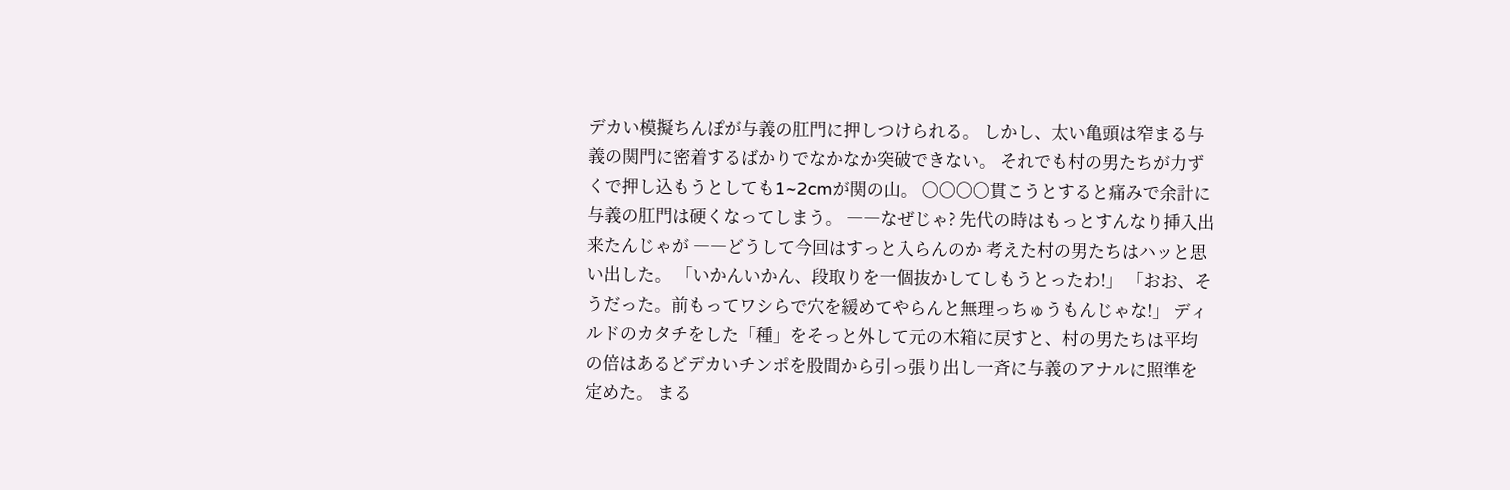デカい模擬ちんぽが与義の肛門に押しつけられる。 しかし、太い亀頭は窄まる与義の関門に密着するばかりでなかなか突破できない。 それでも村の男たちが力ずくで押し込もうとしても1~2cmが関の山。 〇〇〇〇貫こうとすると痛みで余計に与義の肛門は硬くなってしまう。 ――なぜじゃ? 先代の時はもっとすんなり挿入出来たんじゃが ――どうして今回はすっと入らんのか 考えた村の男たちはハッと思い出した。 「いかんいかん、段取りを一個抜かしてしもうとったわ!」 「おお、そうだった。前もってワシらで穴を緩めてやらんと無理っちゅうもんじゃな!」 ディルドのカタチをした「種」をそっと外して元の木箱に戻すと、村の男たちは平均の倍はあるどデカいチンポを股間から引っ張り出し一斉に与義のアナルに照準を定めた。 まる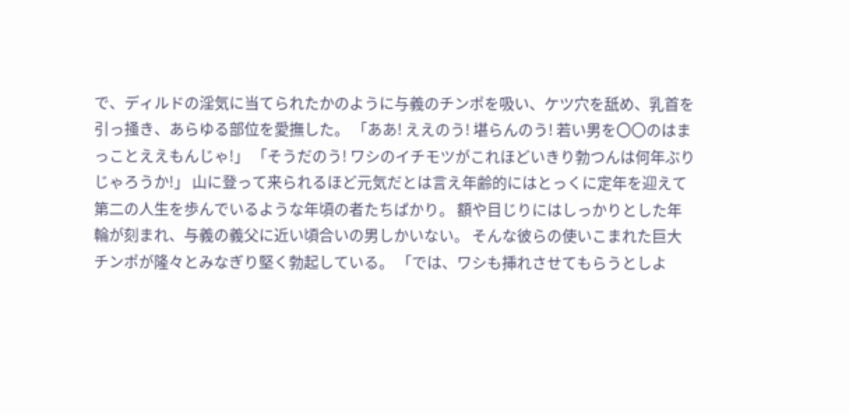で、ディルドの淫気に当てられたかのように与義のチンポを吸い、ケツ穴を舐め、乳首を引っ掻き、あらゆる部位を愛撫した。 「ああ! ええのう! 堪らんのう! 若い男を〇〇のはまっことええもんじゃ!」 「そうだのう! ワシのイチモツがこれほどいきり勃つんは何年ぶりじゃろうか!」 山に登って来られるほど元気だとは言え年齢的にはとっくに定年を迎えて第二の人生を歩んでいるような年頃の者たちばかり。 額や目じりにはしっかりとした年輪が刻まれ、与義の義父に近い頃合いの男しかいない。 そんな彼らの使いこまれた巨大チンポが隆々とみなぎり堅く勃起している。 「では、ワシも挿れさせてもらうとしよ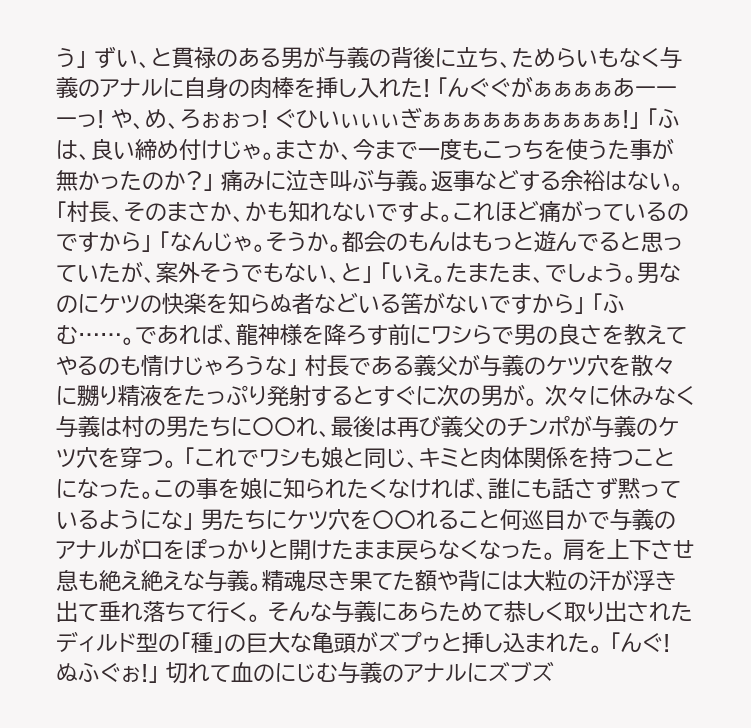う」 ずい、と貫禄のある男が与義の背後に立ち、ためらいもなく与義のアナルに自身の肉棒を挿し入れた! 「んぐぐがぁぁぁぁあーーーっ! や、め、ろぉぉっ! ぐひいぃぃぃぎぁぁぁぁぁぁぁぁぁぁ!」 「ふは、良い締め付けじゃ。まさか、今まで一度もこっちを使うた事が無かったのか?」 痛みに泣き叫ぶ与義。返事などする余裕はない。 「村長、そのまさか、かも知れないですよ。これほど痛がっているのですから」 「なんじゃ。そうか。都会のもんはもっと遊んでると思っていたが、案外そうでもない、と」 「いえ。たまたま、でしょう。男なのにケツの快楽を知らぬ者などいる筈がないですから」 「ふむ……。であれば、龍神様を降ろす前にワシらで男の良さを教えてやるのも情けじゃろうな」 村長である義父が与義のケツ穴を散々に嬲り精液をたっぷり発射するとすぐに次の男が。 次々に休みなく与義は村の男たちに〇〇れ、最後は再び義父のチンポが与義のケツ穴を穿つ。 「これでワシも娘と同じ、キミと肉体関係を持つことになった。この事を娘に知られたくなければ、誰にも話さず黙っているようにな」 男たちにケツ穴を〇〇れること何巡目かで与義のアナルが口をぽっかりと開けたまま戻らなくなった。 肩を上下させ息も絶え絶えな与義。精魂尽き果てた額や背には大粒の汗が浮き出て垂れ落ちて行く。 そんな与義にあらためて恭しく取り出されたディルド型の「種」の巨大な亀頭がズプゥと挿し込まれた。 「んぐ! ぬふぐぉ!」 切れて血のにじむ与義のアナルにズブズ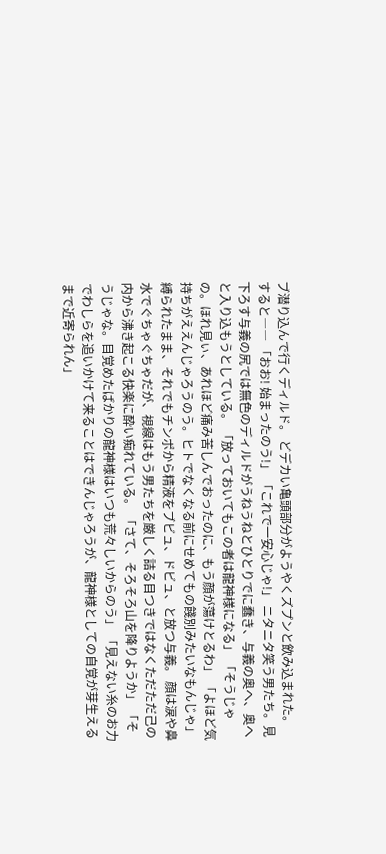ブ潜り込んで行くディルド。 どデカい亀頭部分がようやくズプンと飲み込まれた。 すると―― 「おお! 始まったのう!」 「これで一安心じゃ!」 ニタニタ笑う男たち。見下ろす与義の尻では無色のディルドがうねうねとひとりでに蠢き、与義の奥へ、奥へと入り込もうとしている。 「放っておいてもこの者は龍神様になる」 「そうじゃの。ほれ見ぃ、あれほど痛み苦しんでおったのに、もう顔が蕩けとるわ」 「よほど気持ちがええんじゃろうのう。ヒトでなくなる前にせめてもの餞別みたいなもんじゃ」 縛られたまま、それでもチンポから精液をブビュ、ドビュ、と放つ与義。 顔は涙や鼻水でぐちゃぐちゃだが、視線はもう男たちを厳しく詰る目つきではなくただただ己の内から沸き起こる快楽に酔い痴れている。 「さて、そろそろ山を降りようか」 「そうじゃな。目覚めたばかりの龍神様はいつも荒々しいからのう」 「見えない糸のお力でわしらを追いかけて来ることはできんじゃろうが、龍神様としての自覚が芽生えるまで近寄られん」